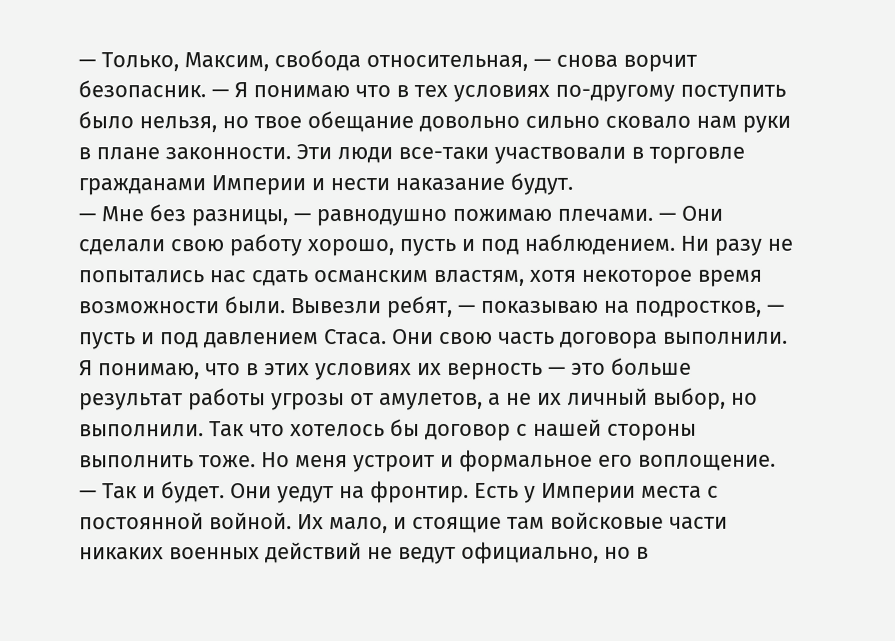— Только, Максим, свобода относительная, — снова ворчит безопасник. — Я понимаю что в тех условиях по-другому поступить было нельзя, но твое обещание довольно сильно сковало нам руки в плане законности. Эти люди все-таки участвовали в торговле гражданами Империи и нести наказание будут.
— Мне без разницы, — равнодушно пожимаю плечами. — Они сделали свою работу хорошо, пусть и под наблюдением. Ни разу не попытались нас сдать османским властям, хотя некоторое время возможности были. Вывезли ребят, — показываю на подростков, — пусть и под давлением Стаса. Они свою часть договора выполнили. Я понимаю, что в этих условиях их верность — это больше результат работы угрозы от амулетов, а не их личный выбор, но выполнили. Так что хотелось бы договор с нашей стороны выполнить тоже. Но меня устроит и формальное его воплощение.
— Так и будет. Они уедут на фронтир. Есть у Империи места с постоянной войной. Их мало, и стоящие там войсковые части никаких военных действий не ведут официально, но в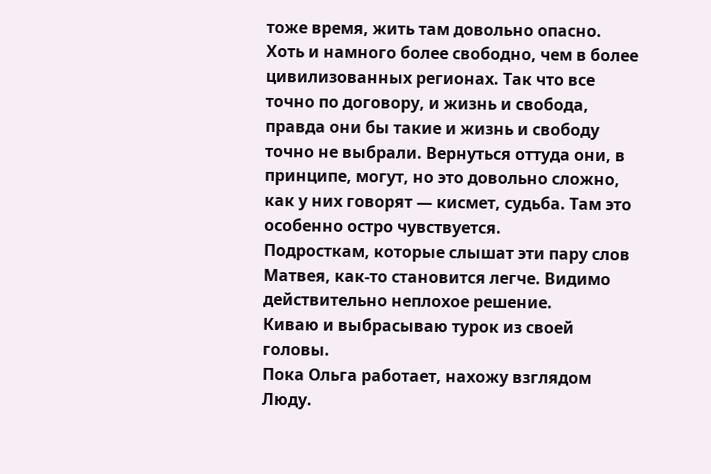тоже время, жить там довольно опасно. Хоть и намного более свободно, чем в более цивилизованных регионах. Так что все точно по договору, и жизнь и свобода, правда они бы такие и жизнь и свободу точно не выбрали. Вернуться оттуда они, в принципе, могут, но это довольно сложно, как у них говорят — кисмет, судьба. Там это особенно остро чувствуется.
Подросткам, которые слышат эти пару слов Матвея, как-то становится легче. Видимо действительно неплохое решение.
Киваю и выбрасываю турок из своей головы.
Пока Ольга работает, нахожу взглядом Люду.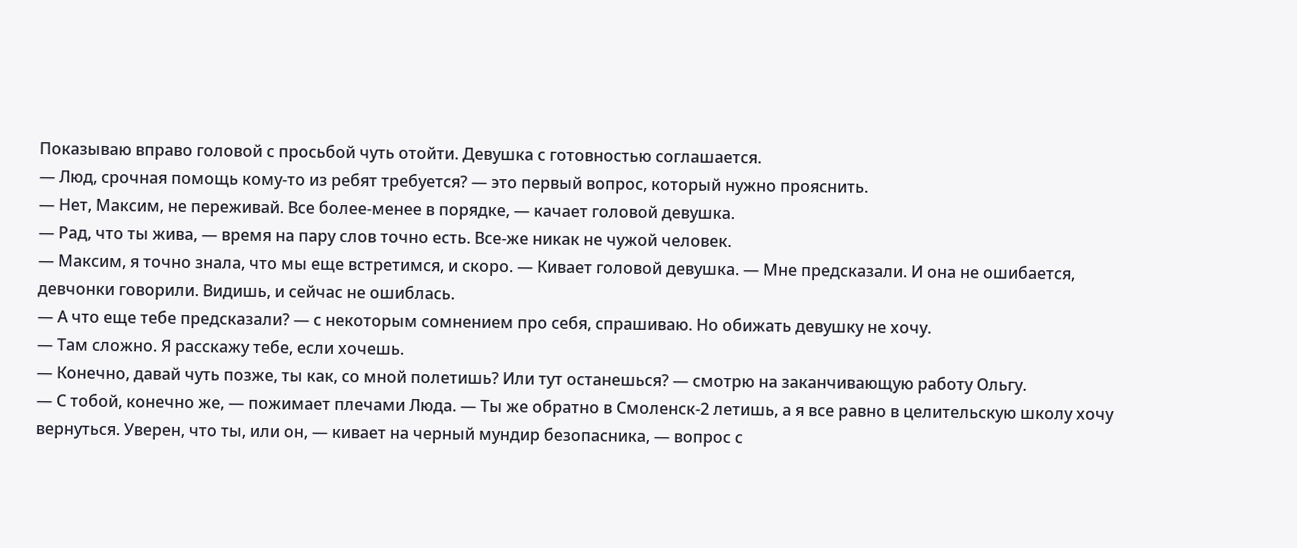Показываю вправо головой с просьбой чуть отойти. Девушка с готовностью соглашается.
— Люд, срочная помощь кому-то из ребят требуется? — это первый вопрос, который нужно прояснить.
— Нет, Максим, не переживай. Все более-менее в порядке, — качает головой девушка.
— Рад, что ты жива, — время на пару слов точно есть. Все-же никак не чужой человек.
— Максим, я точно знала, что мы еще встретимся, и скоро. — Кивает головой девушка. — Мне предсказали. И она не ошибается, девчонки говорили. Видишь, и сейчас не ошиблась.
— А что еще тебе предсказали? — с некоторым сомнением про себя, спрашиваю. Но обижать девушку не хочу.
— Там сложно. Я расскажу тебе, если хочешь.
— Конечно, давай чуть позже, ты как, со мной полетишь? Или тут останешься? — смотрю на заканчивающую работу Ольгу.
— С тобой, конечно же, — пожимает плечами Люда. — Ты же обратно в Смоленск-2 летишь, а я все равно в целительскую школу хочу вернуться. Уверен, что ты, или он, — кивает на черный мундир безопасника, — вопрос с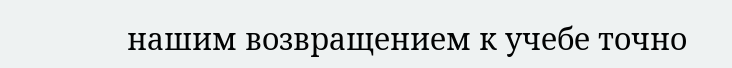нашим возвращением к учебе точно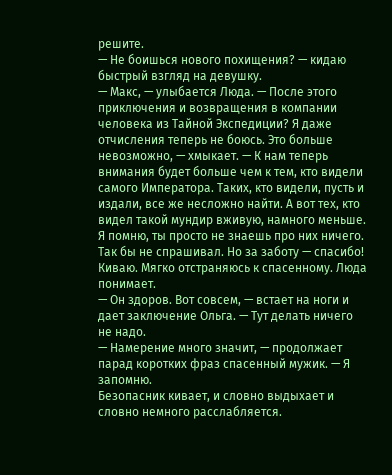решите.
— Не боишься нового похищения? — кидаю быстрый взгляд на девушку.
— Макс, — улыбается Люда. — После этого приключения и возвращения в компании человека из Тайной Экспедиции? Я даже отчисления теперь не боюсь. Это больше невозможно, — хмыкает. — К нам теперь внимания будет больше чем к тем, кто видели самого Императора. Таких, кто видели, пусть и издали, все же несложно найти. А вот тех, кто видел такой мундир вживую, намного меньше. Я помню, ты просто не знаешь про них ничего. Так бы не спрашивал. Но за заботу — спасибо!
Киваю. Мягко отстраняюсь к спасенному. Люда понимает.
— Он здоров. Вот совсем, — встает на ноги и дает заключение Ольга. — Тут делать ничего не надо.
— Намерение много значит, — продолжает парад коротких фраз спасенный мужик. — Я запомню.
Безопасник кивает, и словно выдыхает и словно немного расслабляется.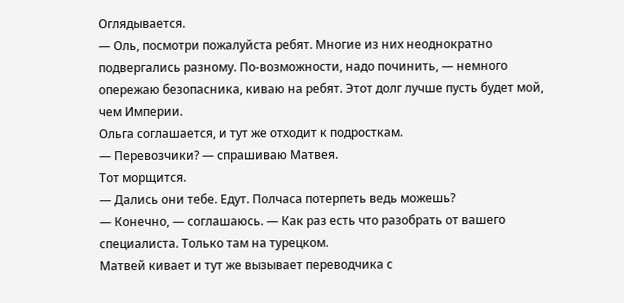Оглядывается.
— Оль, посмотри пожалуйста ребят. Многие из них неоднократно подвергались разному. По-возможности, надо починить, — немного опережаю безопасника, киваю на ребят. Этот долг лучше пусть будет мой, чем Империи.
Ольга соглашается, и тут же отходит к подросткам.
— Перевозчики? — спрашиваю Матвея.
Тот морщится.
— Дались они тебе. Едут. Полчаса потерпеть ведь можешь?
— Конечно, — соглашаюсь. — Как раз есть что разобрать от вашего специалиста. Только там на турецком.
Матвей кивает и тут же вызывает переводчика с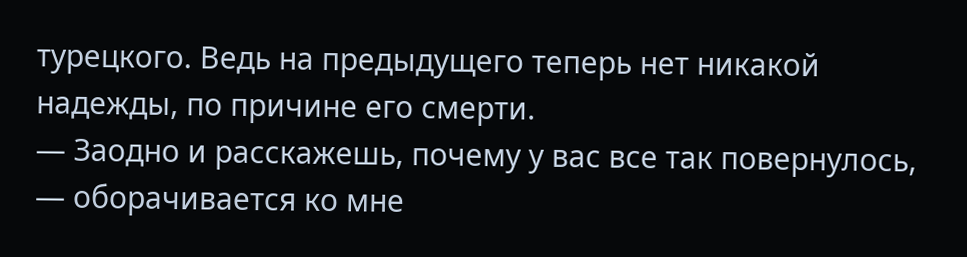турецкого. Ведь на предыдущего теперь нет никакой надежды, по причине его смерти.
— Заодно и расскажешь, почему у вас все так повернулось, — оборачивается ко мне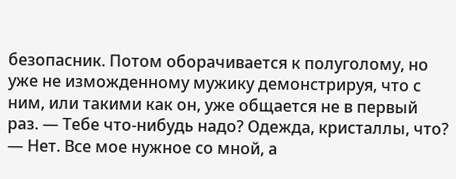безопасник. Потом оборачивается к полуголому, но уже не изможденному мужику демонстрируя, что с ним, или такими как он, уже общается не в первый раз. — Тебе что-нибудь надо? Одежда, кристаллы, что?
— Нет. Все мое нужное со мной, а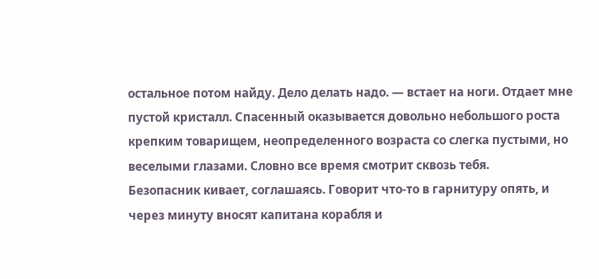остальное потом найду. Дело делать надо. — встает на ноги. Отдает мне пустой кристалл. Спасенный оказывается довольно небольшого роста крепким товарищем, неопределенного возраста со слегка пустыми, но веселыми глазами. Словно все время смотрит сквозь тебя.
Безопасник кивает, соглашаясь. Говорит что-то в гарнитуру опять, и через минуту вносят капитана корабля и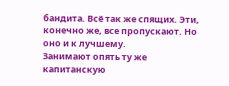бандита. Всё так же спящих. Эти, конечно же, все пропускают. Но оно и к лучшему.
Занимают опять ту же капитанскую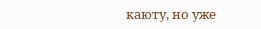каюту, но уже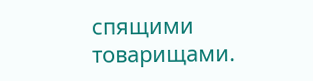спящими товарищами.